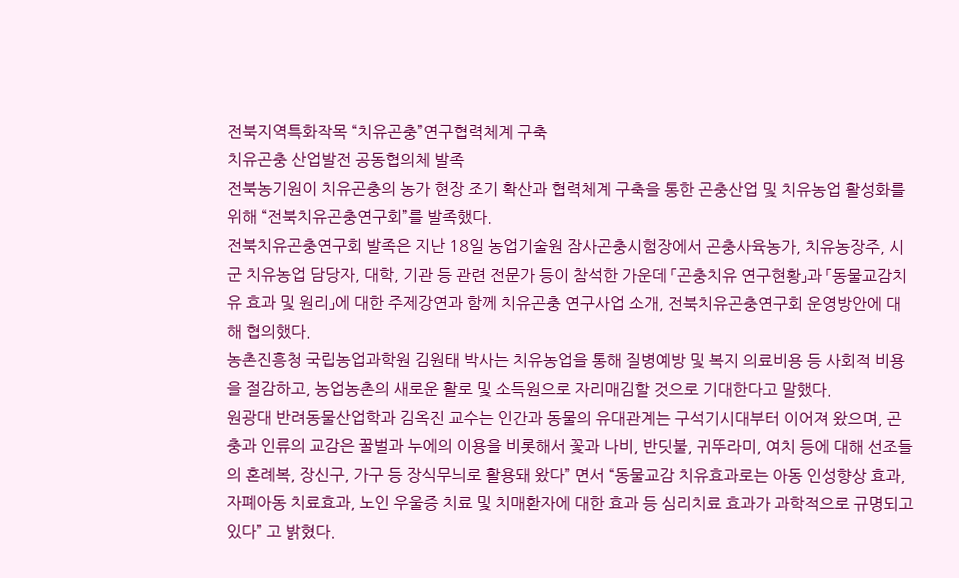전북지역특화작목 “치유곤충”연구협력체계 구축
치유곤충 산업발전 공동협의체 발족
전북농기원이 치유곤충의 농가 현장 조기 확산과 협력체계 구축을 통한 곤충산업 및 치유농업 활성화를 위해 “전북치유곤충연구회”를 발족했다.
전북치유곤충연구회 발족은 지난 18일 농업기술원 잠사곤충시험장에서 곤충사육농가, 치유농장주, 시군 치유농업 담당자, 대학, 기관 등 관련 전문가 등이 참석한 가운데 「곤충치유 연구현황」과 「동물교감치유 효과 및 원리」에 대한 주제강연과 함께 치유곤충 연구사업 소개, 전북치유곤충연구회 운영방안에 대해 협의했다.
농촌진흥청 국립농업과학원 김원태 박사는 치유농업을 통해 질병예방 및 복지 의료비용 등 사회적 비용을 절감하고, 농업농촌의 새로운 활로 및 소득원으로 자리매김할 것으로 기대한다고 말했다.
원광대 반려동물산업학과 김옥진 교수는 인간과 동물의 유대관계는 구석기시대부터 이어져 왔으며, 곤충과 인류의 교감은 꿀벌과 누에의 이용을 비롯해서 꽃과 나비, 반딧불, 귀뚜라미, 여치 등에 대해 선조들의 혼례복, 장신구, 가구 등 장식무늬로 활용돼 왔다” 면서 “동물교감 치유효과로는 아동 인성향상 효과, 자폐아동 치료효과, 노인 우울증 치료 및 치매환자에 대한 효과 등 심리치료 효과가 과학적으로 규명되고 있다” 고 밝혔다.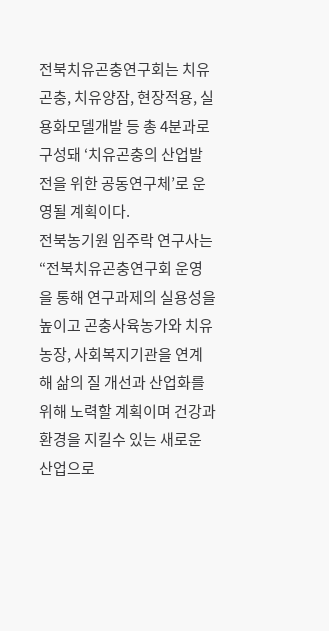전북치유곤충연구회는 치유곤충, 치유양잠, 현장적용, 실용화모델개발 등 총 4분과로 구성돼 ‘치유곤충의 산업발전을 위한 공동연구체’로 운영될 계획이다.
전북농기원 임주락 연구사는 “전북치유곤충연구회 운영을 통해 연구과제의 실용성을 높이고 곤충사육농가와 치유농장, 사회복지기관을 연계해 삶의 질 개선과 산업화를 위해 노력할 계획이며 건강과 환경을 지킬수 있는 새로운 산업으로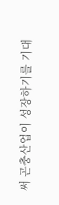써 곤충산업이 성장하기를 기대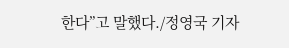한다”고 말했다./정영국 기자